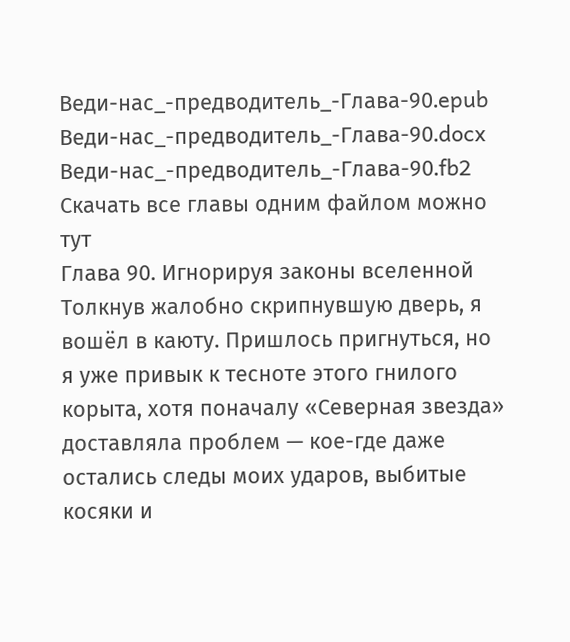Веди-нас_-предводитель_-Глава-90.epub
Веди-нас_-предводитель_-Глава-90.docx
Веди-нас_-предводитель_-Глава-90.fb2
Скачать все главы одним файлом можно тут
Глава 90. Игнорируя законы вселенной
Толкнув жалобно скрипнувшую дверь, я вошёл в каюту. Пришлось пригнуться, но я уже привык к тесноте этого гнилого корыта, хотя поначалу «Северная звезда» доставляла проблем — кое-где даже остались следы моих ударов, выбитые косяки и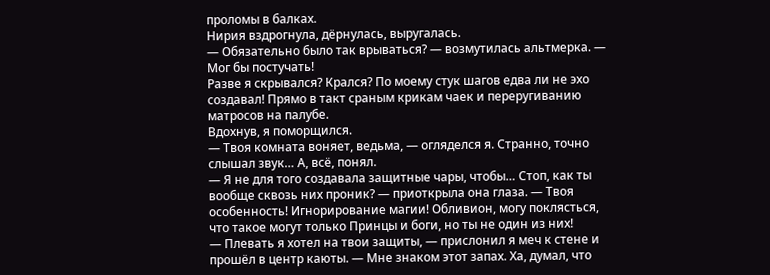проломы в балках.
Нирия вздрогнула, дёрнулась, выругалась.
— Обязательно было так врываться? — возмутилась альтмерка. — Мог бы постучать!
Разве я скрывался? Крался? По моему стук шагов едва ли не эхо создавал! Прямо в такт сраным крикам чаек и переругиванию матросов на палубе.
Вдохнув, я поморщился.
— Твоя комната воняет, ведьма, — огляделся я. Странно, точно слышал звук… А, всё, понял.
— Я не для того создавала защитные чары, чтобы… Стоп, как ты вообще сквозь них проник? — приоткрыла она глаза. — Твоя особенность! Игнорирование магии! Обливион, могу поклясться, что такое могут только Принцы и боги, но ты не один из них!
— Плевать я хотел на твои защиты, — прислонил я меч к стене и прошёл в центр каюты. — Мне знаком этот запах. Ха, думал, что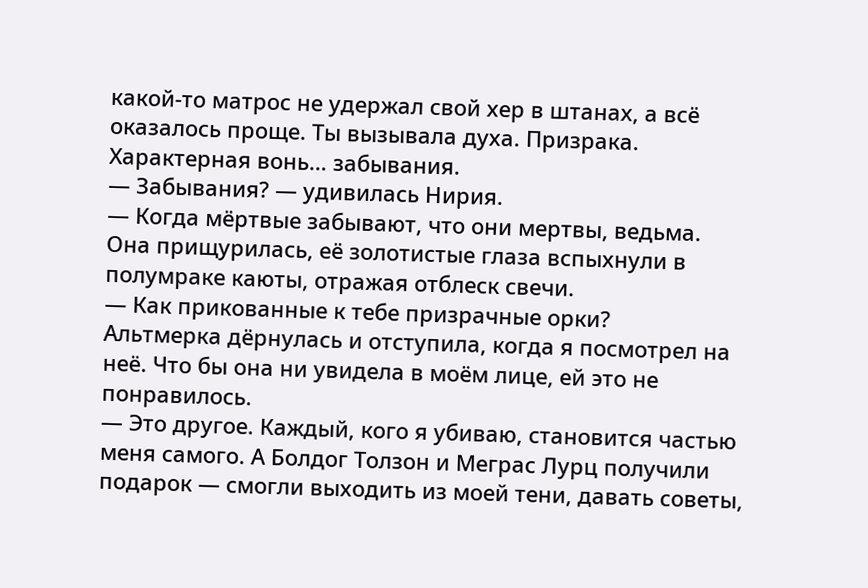какой-то матрос не удержал свой хер в штанах, а всё оказалось проще. Ты вызывала духа. Призрака. Характерная вонь… забывания.
— Забывания? — удивилась Нирия.
— Когда мёртвые забывают, что они мертвы, ведьма.
Она прищурилась, её золотистые глаза вспыхнули в полумраке каюты, отражая отблеск свечи.
— Как прикованные к тебе призрачные орки?
Альтмерка дёрнулась и отступила, когда я посмотрел на неё. Что бы она ни увидела в моём лице, ей это не понравилось.
— Это другое. Каждый, кого я убиваю, становится частью меня самого. А Болдог Толзон и Меграс Лурц получили подарок — смогли выходить из моей тени, давать советы,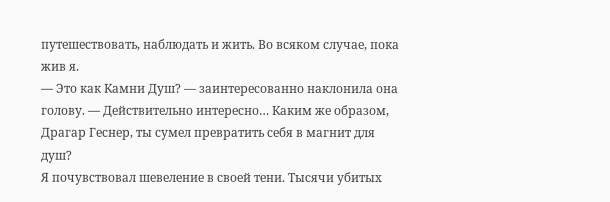путешествовать, наблюдать и жить. Во всяком случае, пока жив я.
— Это как Камни Душ? — заинтересованно наклонила она голову. — Действительно интересно… Каким же образом, Драгар Геснер, ты сумел превратить себя в магнит для душ?
Я почувствовал шевеление в своей тени. Тысячи убитых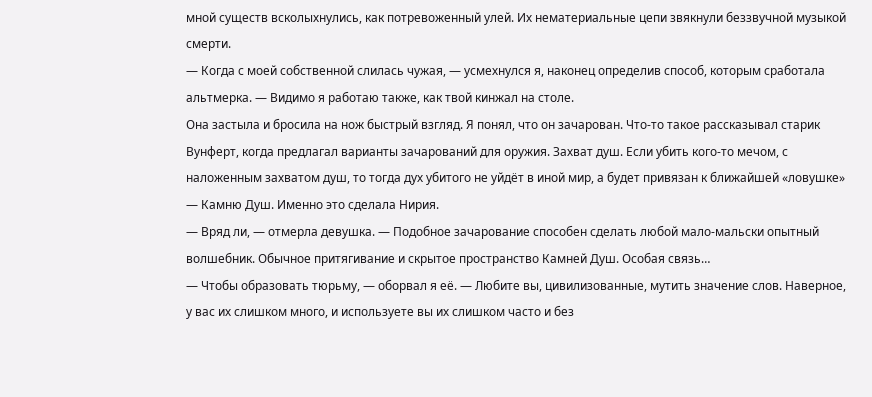мной существ всколыхнулись, как потревоженный улей. Их нематериальные цепи звякнули беззвучной музыкой смерти.
— Когда с моей собственной слилась чужая, — усмехнулся я, наконец определив способ, которым сработала альтмерка. — Видимо я работаю также, как твой кинжал на столе.
Она застыла и бросила на нож быстрый взгляд. Я понял, что он зачарован. Что-то такое рассказывал старик Вунферт, когда предлагал варианты зачарований для оружия. Захват душ. Если убить кого-то мечом, с наложенным захватом душ, то тогда дух убитого не уйдёт в иной мир, а будет привязан к ближайшей «ловушке» — Камню Душ. Именно это сделала Нирия.
— Вряд ли, — отмерла девушка. — Подобное зачарование способен сделать любой мало-мальски опытный волшебник. Обычное притягивание и скрытое пространство Камней Душ. Особая связь…
— Чтобы образовать тюрьму, — оборвал я её. — Любите вы, цивилизованные, мутить значение слов. Наверное, у вас их слишком много, и используете вы их слишком часто и без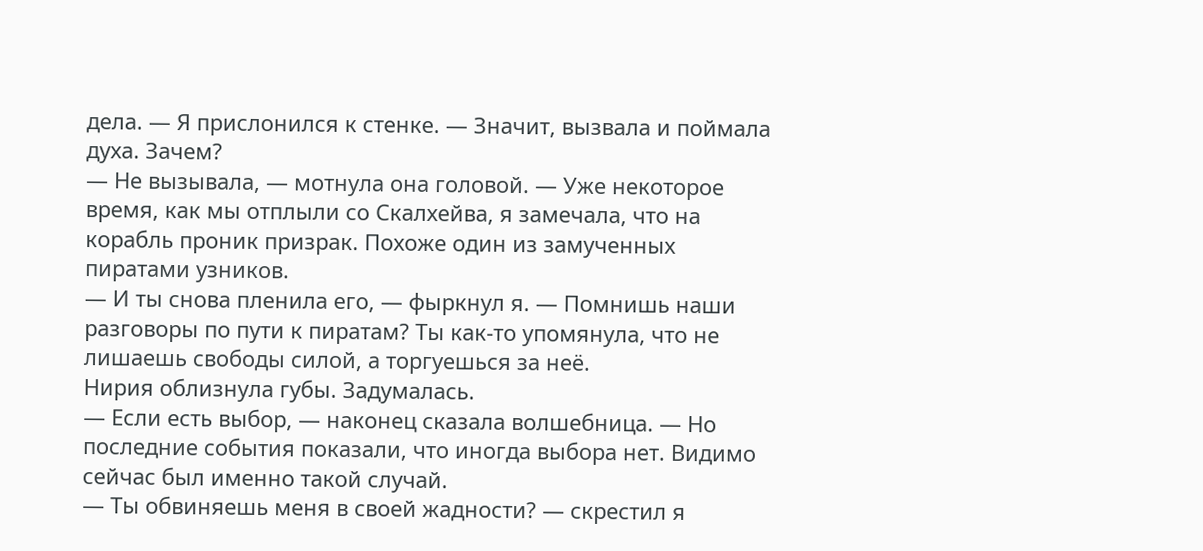дела. — Я прислонился к стенке. — Значит, вызвала и поймала духа. Зачем?
— Не вызывала, — мотнула она головой. — Уже некоторое время, как мы отплыли со Скалхейва, я замечала, что на корабль проник призрак. Похоже один из замученных пиратами узников.
— И ты снова пленила его, — фыркнул я. — Помнишь наши разговоры по пути к пиратам? Ты как-то упомянула, что не лишаешь свободы силой, а торгуешься за неё.
Нирия облизнула губы. Задумалась.
— Если есть выбор, — наконец сказала волшебница. — Но последние события показали, что иногда выбора нет. Видимо сейчас был именно такой случай.
— Ты обвиняешь меня в своей жадности? — скрестил я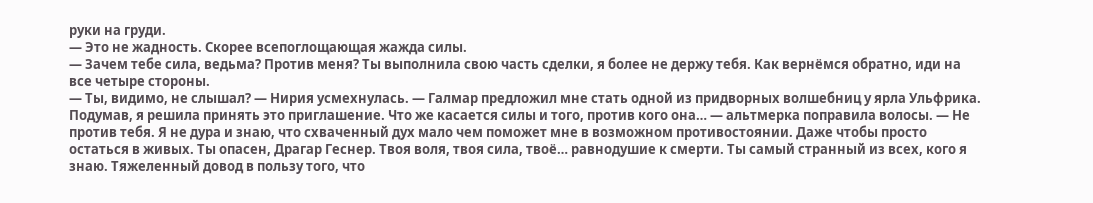руки на груди.
— Это не жадность. Скорее всепоглощающая жажда силы.
— Зачем тебе сила, ведьма? Против меня? Ты выполнила свою часть сделки, я более не держу тебя. Как вернёмся обратно, иди на все четыре стороны.
— Ты, видимо, не слышал? — Нирия усмехнулась. — Галмар предложил мне стать одной из придворных волшебниц у ярла Ульфрика. Подумав, я решила принять это приглашение. Что же касается силы и того, против кого она… — альтмерка поправила волосы. — Не против тебя. Я не дура и знаю, что схваченный дух мало чем поможет мне в возможном противостоянии. Даже чтобы просто остаться в живых. Ты опасен, Драгар Геснер. Твоя воля, твоя сила, твоё… равнодушие к смерти. Ты самый странный из всех, кого я знаю. Тяжеленный довод в пользу того, что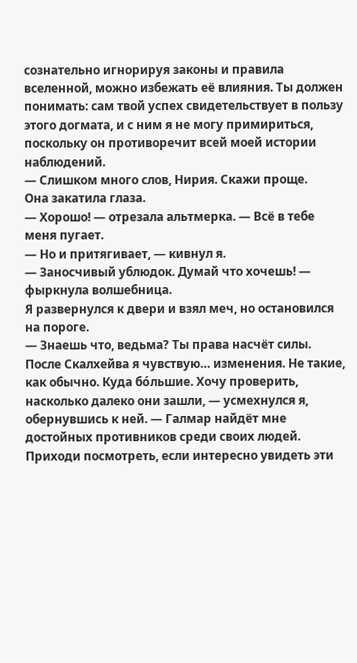сознательно игнорируя законы и правила вселенной, можно избежать её влияния. Ты должен понимать: сам твой успех свидетельствует в пользу этого догмата, и с ним я не могу примириться, поскольку он противоречит всей моей истории наблюдений.
— Слишком много слов, Нирия. Скажи проще.
Она закатила глаза.
— Хорошо! — отрезала альтмерка. — Всё в тебе меня пугает.
— Но и притягивает, — кивнул я.
— Заносчивый ублюдок. Думай что хочешь! — фыркнула волшебница.
Я развернулся к двери и взял меч, но остановился на пороге.
— Знаешь что, ведьма? Ты права насчёт силы. После Скалхейва я чувствую… изменения. Не такие, как обычно. Куда бóльшие. Хочу проверить, насколько далеко они зашли, — усмехнулся я, обернувшись к ней. — Галмар найдёт мне достойных противников среди своих людей. Приходи посмотреть, если интересно увидеть эти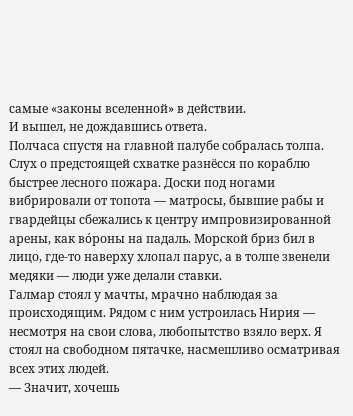самые «законы вселенной» в действии.
И вышел, не дождавшись ответа.
Полчаса спустя на главной палубе собралась толпа. Слух о предстоящей схватке разнёсся по кораблю быстрее лесного пожара. Доски под ногами вибрировали от топота — матросы, бывшие рабы и гвардейцы сбежались к центру импровизированной арены, как вóроны на падаль. Морской бриз бил в лицо, где-то наверху хлопал парус, а в толпе звенели медяки — люди уже делали ставки.
Галмар стоял у мачты, мрачно наблюдая за происходящим. Рядом с ним устроилась Нирия — несмотря на свои слова, любопытство взяло верх. Я стоял на свободном пятачке, насмешливо осматривая всех этих людей.
— Значит, хочешь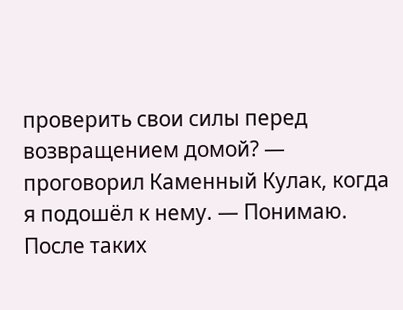проверить свои силы перед возвращением домой? — проговорил Каменный Кулак, когда я подошёл к нему. — Понимаю. После таких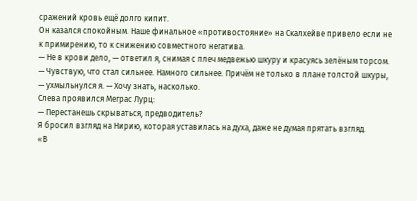сражений кровь ещё долго кипит.
Он казался спокойным. Наше финальное «противостояние» на Скалхейве привело если не к примирению, то к снижению совместного негатива.
— Не в крови дело, — ответил я, снимая с плеч медвежью шкуру и красуясь зелёным торсом. — Чувствую, что стал сильнее. Намного сильнее. Причём не только в плане толстой шкуры, — ухмыльнулся я. — Хочу знать, насколько.
Слева проявился Меграс Лурц:
— Перестанешь скрываться, предводитель?
Я бросил взгляд на Нирию, которая уставилась на духа, даже не думая прятать взгляд.
«В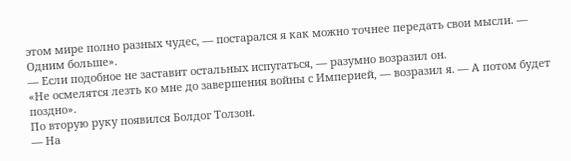этом мире полно разных чудес, — постарался я как можно точнее передать свои мысли. — Одним больше».
— Если подобное не заставит остальных испугаться, — разумно возразил он.
«Не осмелятся лезть ко мне до завершения войны с Империей, — возразил я. — А потом будет поздно».
По вторую руку появился Болдог Толзон.
— На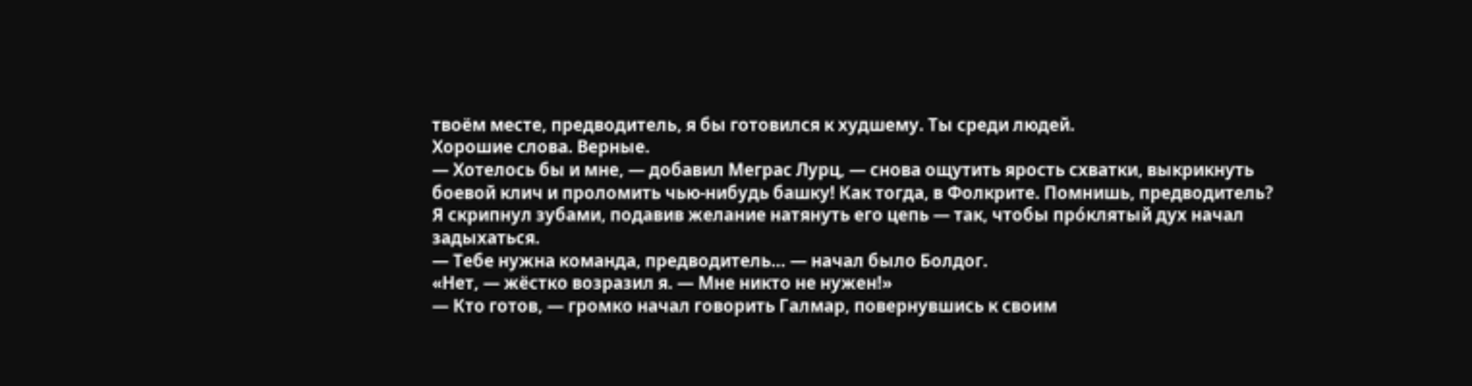твоём месте, предводитель, я бы готовился к худшему. Ты среди людей.
Хорошие слова. Верные.
— Хотелось бы и мне, — добавил Меграс Лурц, — снова ощутить ярость схватки, выкрикнуть боевой клич и проломить чью-нибудь башку! Как тогда, в Фолкрите. Помнишь, предводитель?
Я скрипнул зубами, подавив желание натянуть его цепь — так, чтобы прóклятый дух начал задыхаться.
— Тебе нужна команда, предводитель… — начал было Болдог.
«Нет, — жёстко возразил я. — Мне никто не нужен!»
— Кто готов, — громко начал говорить Галмар, повернувшись к своим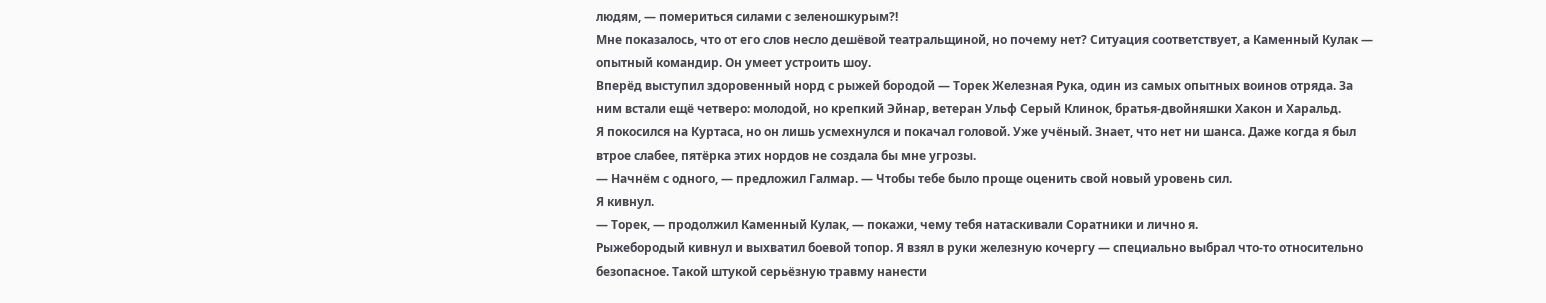людям, — помериться силами с зеленошкурым?!
Мне показалось, что от его слов несло дешёвой театральщиной, но почему нет? Ситуация соответствует, а Каменный Кулак — опытный командир. Он умеет устроить шоу.
Вперёд выступил здоровенный норд с рыжей бородой — Торек Железная Рука, один из самых опытных воинов отряда. За ним встали ещё четверо: молодой, но крепкий Эйнар, ветеран Ульф Серый Клинок, братья-двойняшки Хакон и Харальд.
Я покосился на Куртаса, но он лишь усмехнулся и покачал головой. Уже учёный. Знает, что нет ни шанса. Даже когда я был втрое слабее, пятёрка этих нордов не создала бы мне угрозы.
— Начнём с одного, — предложил Галмар. — Чтобы тебе было проще оценить свой новый уровень сил.
Я кивнул.
— Торек, — продолжил Каменный Кулак, — покажи, чему тебя натаскивали Соратники и лично я.
Рыжебородый кивнул и выхватил боевой топор. Я взял в руки железную кочергу — специально выбрал что-то относительно безопасное. Такой штукой серьёзную травму нанести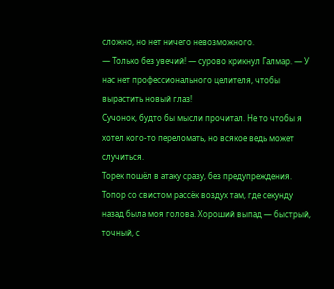сложно, но нет ничего невозможного.
— Только без увечий! — сурово крикнул Галмар. — У нас нет профессионального целителя, чтобы вырастить новый глаз!
Сучонок, будто бы мысли прочитал. Не то чтобы я хотел кого-то переломать, но всякое ведь может случиться.
Торек пошёл в атаку сразу, без предупреждения. Топор со свистом рассёк воздух там, где секунду назад была моя голова. Хороший выпад — быстрый, точный, с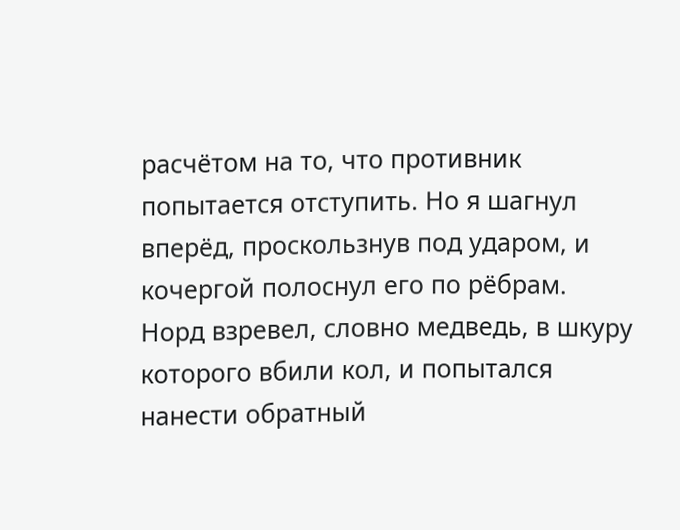расчётом на то, что противник попытается отступить. Но я шагнул вперёд, проскользнув под ударом, и кочергой полоснул его по рёбрам.
Норд взревел, словно медведь, в шкуру которого вбили кол, и попытался нанести обратный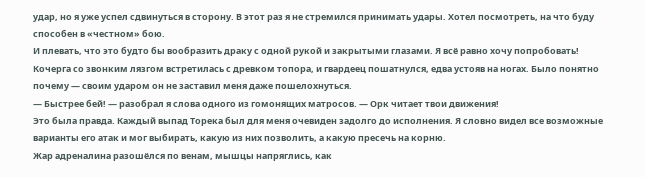удар, но я уже успел сдвинуться в сторону. В этот раз я не стремился принимать удары. Хотел посмотреть, на что буду способен в «честном» бою.
И плевать, что это будто бы вообразить драку с одной рукой и закрытыми глазами. Я всё равно хочу попробовать!
Кочерга со звонким лязгом встретилась с древком топора, и гвардеец пошатнулся, едва устояв на ногах. Было понятно почему — своим ударом он не заставил меня даже пошелохнуться.
— Быстрее бей! — разобрал я слова одного из гомонящих матросов. — Орк читает твои движения!
Это была правда. Каждый выпад Торека был для меня очевиден задолго до исполнения. Я словно видел все возможные варианты его атак и мог выбирать, какую из них позволить, а какую пресечь на корню.
Жар адреналина разошёлся по венам, мышцы напряглись, как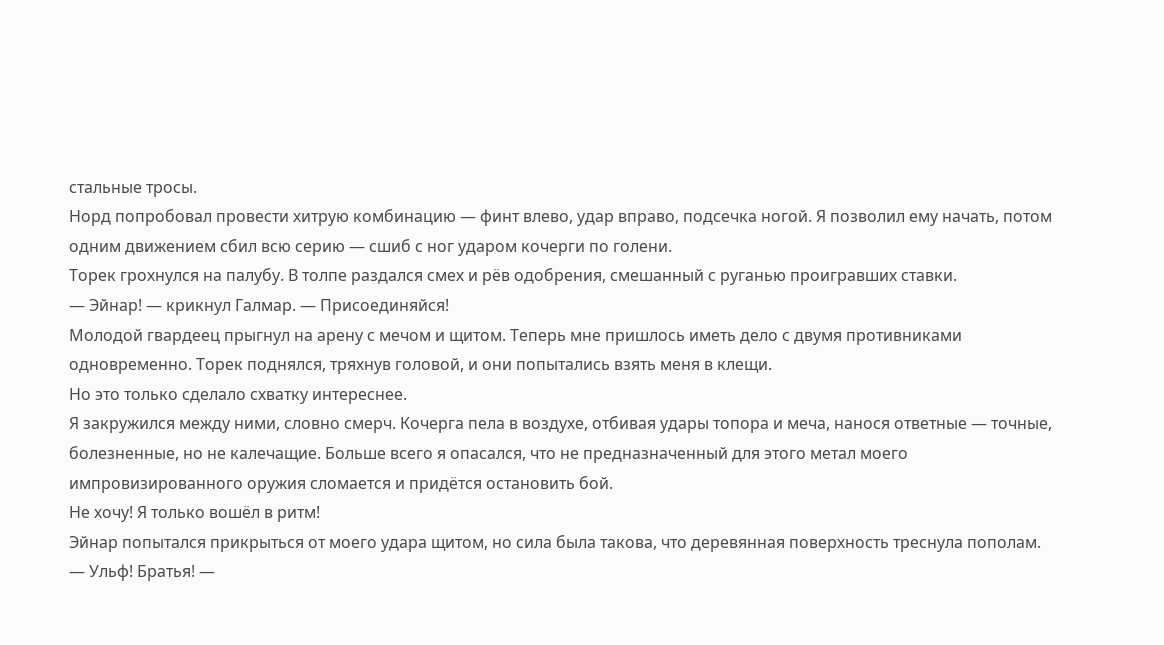стальные тросы.
Норд попробовал провести хитрую комбинацию — финт влево, удар вправо, подсечка ногой. Я позволил ему начать, потом одним движением сбил всю серию — сшиб с ног ударом кочерги по голени.
Торек грохнулся на палубу. В толпе раздался смех и рёв одобрения, смешанный с руганью проигравших ставки.
— Эйнар! — крикнул Галмар. — Присоединяйся!
Молодой гвардеец прыгнул на арену с мечом и щитом. Теперь мне пришлось иметь дело с двумя противниками одновременно. Торек поднялся, тряхнув головой, и они попытались взять меня в клещи.
Но это только сделало схватку интереснее.
Я закружился между ними, словно смерч. Кочерга пела в воздухе, отбивая удары топора и меча, нанося ответные — точные, болезненные, но не калечащие. Больше всего я опасался, что не предназначенный для этого метал моего импровизированного оружия сломается и придётся остановить бой.
Не хочу! Я только вошёл в ритм!
Эйнар попытался прикрыться от моего удара щитом, но сила была такова, что деревянная поверхность треснула пополам.
— Ульф! Братья! —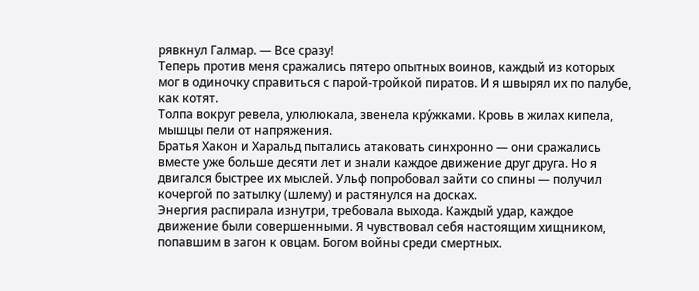рявкнул Галмар. — Все сразу!
Теперь против меня сражались пятеро опытных воинов, каждый из которых мог в одиночку справиться с парой-тройкой пиратов. И я швырял их по палубе, как котят.
Толпа вокруг ревела, улюлюкала, звенела кру́жками. Кровь в жилах кипела, мышцы пели от напряжения.
Братья Хакон и Харальд пытались атаковать синхронно — они сражались вместе уже больше десяти лет и знали каждое движение друг друга. Но я двигался быстрее их мыслей. Ульф попробовал зайти со спины — получил кочергой по затылку (шлему) и растянулся на досках.
Энергия распирала изнутри, требовала выхода. Каждый удар, каждое движение были совершенными. Я чувствовал себя настоящим хищником, попавшим в загон к овцам. Богом войны среди смертных.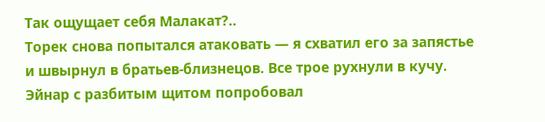Так ощущает себя Малакат?..
Торек снова попытался атаковать — я схватил его за запястье и швырнул в братьев-близнецов. Все трое рухнули в кучу. Эйнар с разбитым щитом попробовал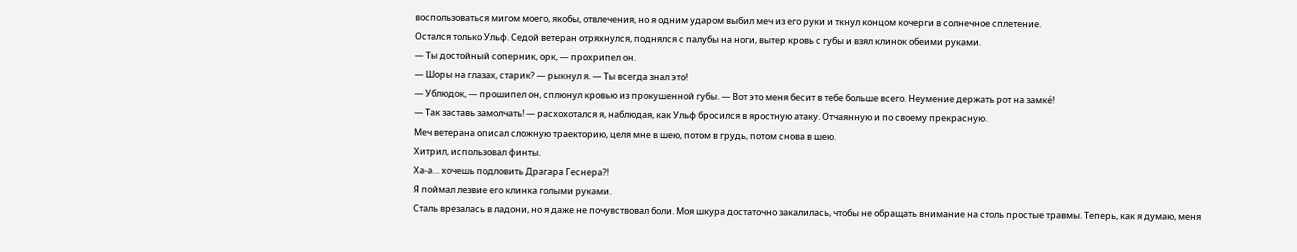воспользоваться мигом моего, якобы, отвлечения, но я одним ударом выбил меч из его руки и ткнул концом кочерги в солнечное сплетение.
Остался только Ульф. Седой ветеран отряхнулся, поднялся с палубы на ноги, вытер кровь с губы и взял клинок обеими руками.
— Ты достойный соперник, орк, — прохрипел он.
— Шоры на глазах, старик? — рыкнул я. — Ты всегда знал это!
— Ублюдок, — прошипел он, сплюнул кровью из прокушенной губы. — Вот это меня бесит в тебе больше всего. Неумение держать рот на замке́!
— Так заставь замолчать! — расхохотался я, наблюдая, как Ульф бросился в яростную атаку. Отчаянную и по своему прекрасную.
Меч ветерана описал сложную траекторию, целя мне в шею, потом в грудь, потом снова в шею.
Хитрил, использовал финты.
Ха-а… хочешь подловить Драгара Геснера?!
Я поймал лезвие его клинка голыми руками.
Сталь врезалась в ладони, но я даже не почувствовал боли. Моя шкура достаточно закалилась, чтобы не обращать внимание на столь простые травмы. Теперь, как я думаю, меня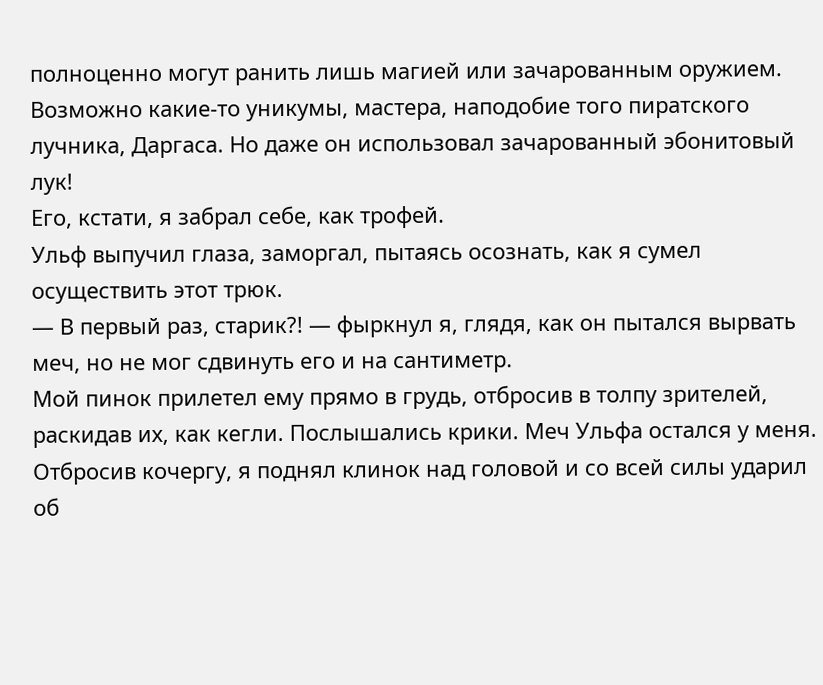полноценно могут ранить лишь магией или зачарованным оружием. Возможно какие-то уникумы, мастера, наподобие того пиратского лучника, Даргаса. Но даже он использовал зачарованный эбонитовый лук!
Его, кстати, я забрал себе, как трофей.
Ульф выпучил глаза, заморгал, пытаясь осознать, как я сумел осуществить этот трюк.
— В первый раз, старик?! — фыркнул я, глядя, как он пытался вырвать меч, но не мог сдвинуть его и на сантиметр.
Мой пинок прилетел ему прямо в грудь, отбросив в толпу зрителей, раскидав их, как кегли. Послышались крики. Меч Ульфа остался у меня. Отбросив кочергу, я поднял клинок над головой и со всей силы ударил об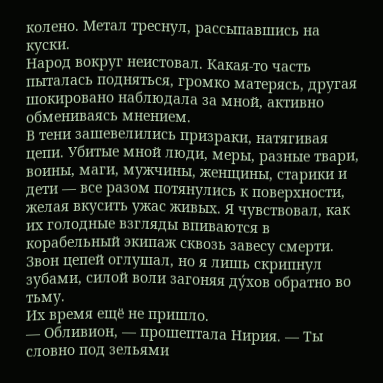колено. Метал треснул, рассыпавшись на куски.
Народ вокруг неистовал. Какая-то часть пыталась подняться, громко матерясь, другая шокировано наблюдала за мной, активно обмениваясь мнением.
В тени зашевелились призраки, натягивая цепи. Убитые мной люди, меры, разные твари, воины, маги, мужчины, женщины, старики и дети — все разом потянулись к поверхности, желая вкусить ужас живых. Я чувствовал, как их голодные взгляды впиваются в корабельный экипаж сквозь завесу смерти.
Звон цепей оглушал, но я лишь скрипнул зубами, силой воли загоняя ду́хов обратно во тьму.
Их время ещё не пришло.
— Обливион, — прошептала Нирия. — Ты словно под зельями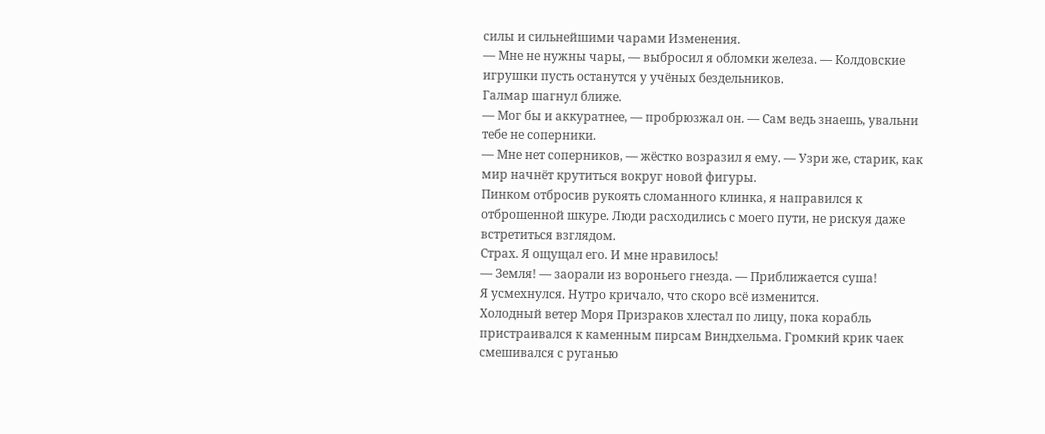силы и сильнейшими чарами Изменения.
— Мне не нужны чары, — выбросил я обломки железа. — Колдовские игрушки пусть останутся у учёных бездельников.
Галмар шагнул ближе.
— Мог бы и аккуратнее, — пробрюзжал он. — Сам ведь знаешь, увальни тебе не соперники.
— Мне нет соперников, — жёстко возразил я ему. — Узри же, старик, как мир начнёт крутиться вокруг новой фигуры.
Пинком отбросив рукоять сломанного клинка, я направился к отброшенной шкуре. Люди расходились с моего пути, не рискуя даже встретиться взглядом.
Страх. Я ощущал его. И мне нравилось!
— Земля! — заорали из вороньего гнезда. — Приближается суша!
Я усмехнулся. Нутро кричало, что скоро всё изменится.
Холодный ветер Моря Призраков хлестал по лицу, пока корабль пристраивался к каменным пирсам Виндхельма. Громкий крик чаек смешивался с руганью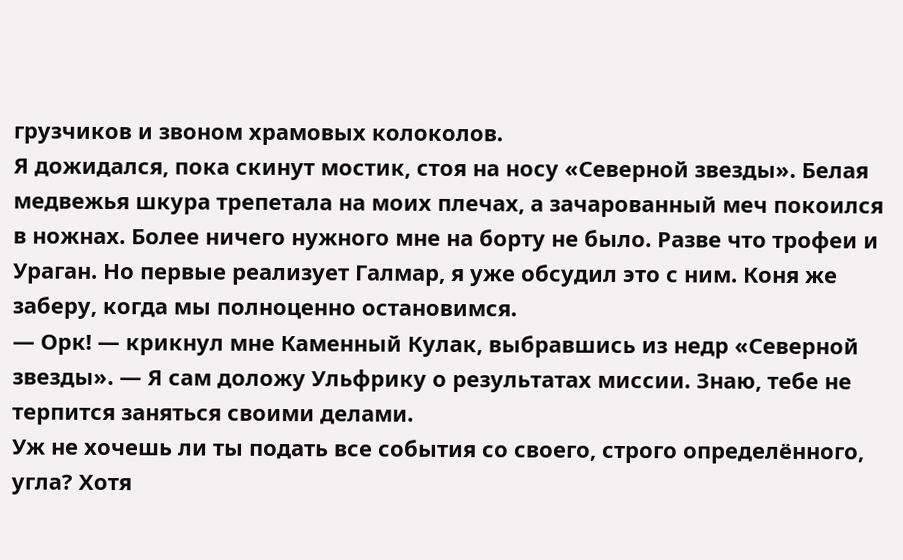грузчиков и звоном храмовых колоколов.
Я дожидался, пока скинут мостик, стоя на носу «Северной звезды». Белая медвежья шкура трепетала на моих плечах, а зачарованный меч покоился в ножнах. Более ничего нужного мне на борту не было. Разве что трофеи и Ураган. Но первые реализует Галмар, я уже обсудил это с ним. Коня же заберу, когда мы полноценно остановимся.
— Орк! — крикнул мне Каменный Кулак, выбравшись из недр «Северной звезды». — Я сам доложу Ульфрику о результатах миссии. Знаю, тебе не терпится заняться своими делами.
Уж не хочешь ли ты подать все события со своего, строго определённого, угла? Хотя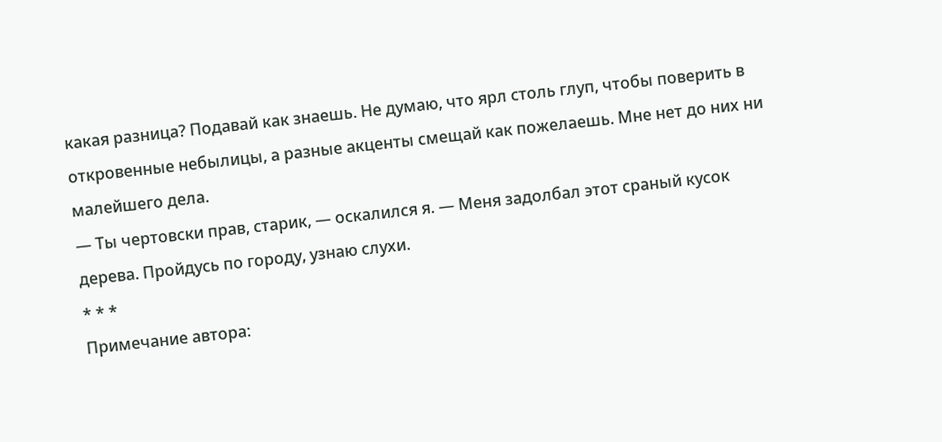какая разница? Подавай как знаешь. Не думаю, что ярл столь глуп, чтобы поверить в откровенные небылицы, а разные акценты смещай как пожелаешь. Мне нет до них ни малейшего дела.
— Ты чертовски прав, старик, — оскалился я. — Меня задолбал этот сраный кусок дерева. Пройдусь по городу, узнаю слухи.
* * *
Примечание автора: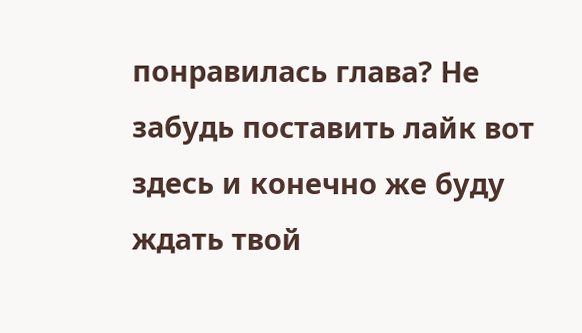понравилась глава? Не забудь поставить лайк вот здесь и конечно же буду ждать твой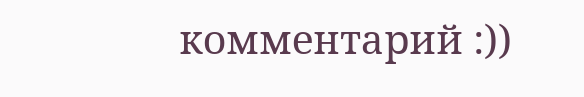комментарий :))